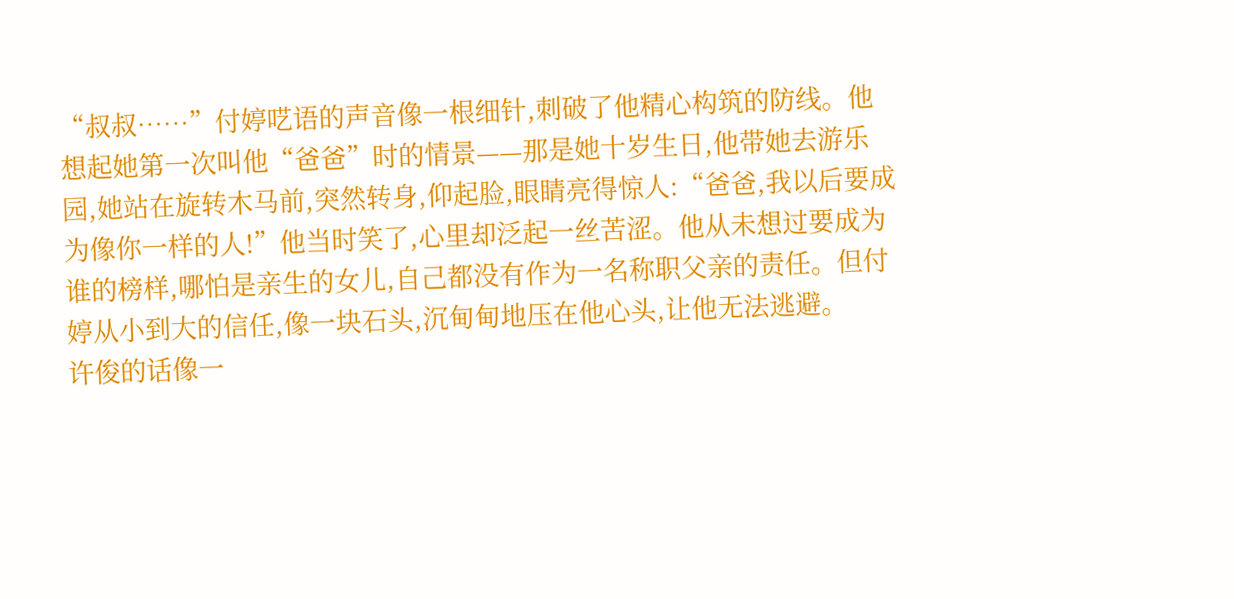“叔叔……”付婷呓语的声音像一根细针,刺破了他精心构筑的防线。他想起她第一次叫他“爸爸”时的情景——那是她十岁生日,他带她去游乐园,她站在旋转木马前,突然转身,仰起脸,眼睛亮得惊人:“爸爸,我以后要成为像你一样的人!”他当时笑了,心里却泛起一丝苦涩。他从未想过要成为谁的榜样,哪怕是亲生的女儿,自己都没有作为一名称职父亲的责任。但付婷从小到大的信任,像一块石头,沉甸甸地压在他心头,让他无法逃避。
许俊的话像一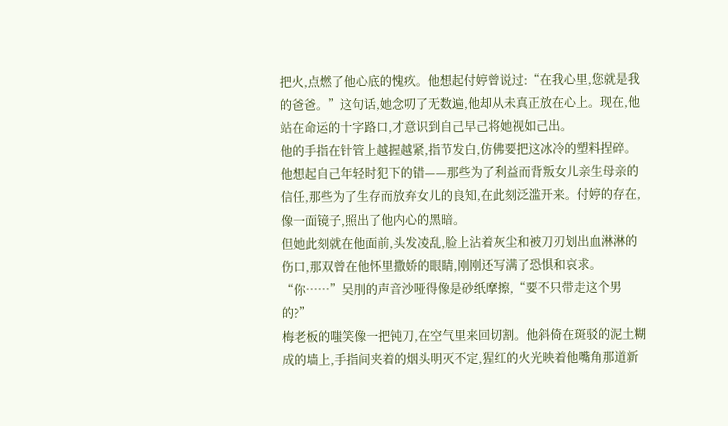把火,点燃了他心底的愧疚。他想起付婷曾说过:“在我心里,您就是我的爸爸。”这句话,她念叨了无数遍,他却从未真正放在心上。现在,他站在命运的十字路口,才意识到自己早己将她视如己出。
他的手指在针管上越握越紧,指节发白,仿佛要把这冰冷的塑料捏碎。他想起自己年轻时犯下的错——那些为了利益而背叛女儿亲生母亲的信任,那些为了生存而放弃女儿的良知,在此刻泛滥开来。付婷的存在,像一面镜子,照出了他内心的黑暗。
但她此刻就在他面前,头发凌乱,脸上沾着灰尘和被刀刃划出血淋淋的伤口,那双曾在他怀里撒娇的眼睛,刚刚还写满了恐惧和哀求。
“你……”吴刖的声音沙哑得像是砂纸摩擦,“要不只带走这个男的?”
梅老板的嗤笑像一把钝刀,在空气里来回切割。他斜倚在斑驳的泥土糊成的墙上,手指间夹着的烟头明灭不定,猩红的火光映着他嘴角那道新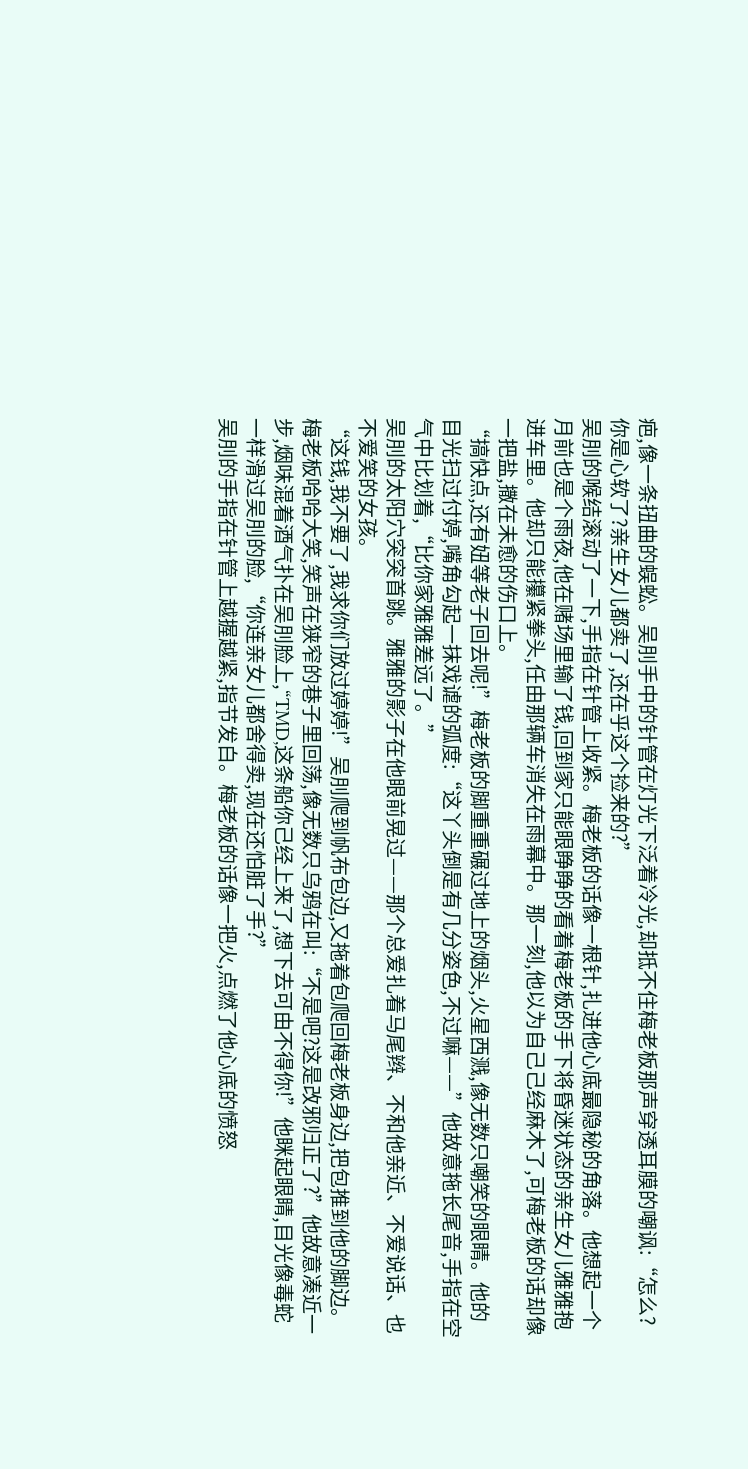疤,像一条扭曲的蜈蚣。吴刖手中的针管在灯光下泛着冷光,却抵不住梅老板那声穿透耳膜的嘲讽:“怎么?你是心软了?亲生女儿都卖了,还在乎这个捡来的?”
吴刖的喉结滚动了一下,手指在针管上收紧。梅老板的话像一根针,扎进他心底最隐秘的角落。他想起一个月前也是个雨夜,他在赌场里输了钱,回到家只能眼睁睁的看着梅老板的手下将昏迷状态的亲生女儿雅雅抱进车里。他却只能攥紧拳头,任由那辆车消失在雨幕中。那一刻,他以为自己己经麻木了,可梅老板的话却像一把盐,撒在未愈的伤口上。
“搞快点,还有妞等老子回去呢!”梅老板的脚重重碾过地上的烟头,火星西溅,像无数只嘲笑的眼睛。他的目光扫过付婷,嘴角勾起一抹戏谑的弧度:“这丫头倒是有几分姿色,不过嘛——”他故意拖长尾音,手指在空气中比划着,“比你家雅雅差远了。”
吴刖的太阳穴突突首跳。雅雅的影子在他眼前晃过——那个总爱扎着马尾辫、不和他亲近、不爱说话、也不爱笑的女孩。
“这钱,我不要了,我求你们放过婷婷!”吴刖爬到帆布包边,又拖着包爬回梅老板身边,把包推到他的脚边。
梅老板哈哈大笑,笑声在狭窄的巷子里回荡,像无数只乌鸦在叫:“不是吧?这是改邪归正了?”他故意凑近一步,烟味混着酒气扑在吴刖脸上,“TMD,这条船你己经上来了,想下去可由不得你!”他眯起眼睛,目光像毒蛇一样滑过吴刖的脸,“你连亲女儿都舍得卖,现在还怕脏了手?”
吴刖的手指在针管上越握越紧,指节发白。梅老板的话像一把火,点燃了他心底的愤怒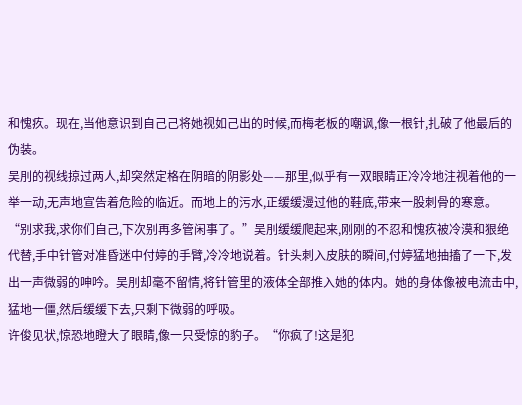和愧疚。现在,当他意识到自己己将她视如己出的时候,而梅老板的嘲讽,像一根针,扎破了他最后的伪装。
吴刖的视线掠过两人,却突然定格在阴暗的阴影处——那里,似乎有一双眼睛正冷冷地注视着他的一举一动,无声地宣告着危险的临近。而地上的污水,正缓缓漫过他的鞋底,带来一股刺骨的寒意。
“别求我,求你们自己,下次别再多管闲事了。”吴刖缓缓爬起来,刚刚的不忍和愧疚被冷漠和狠绝代替,手中针管对准昏迷中付婷的手臂,冷冷地说着。针头刺入皮肤的瞬间,付婷猛地抽搐了一下,发出一声微弱的呻吟。吴刖却毫不留情,将针管里的液体全部推入她的体内。她的身体像被电流击中,猛地一僵,然后缓缓下去,只剩下微弱的呼吸。
许俊见状,惊恐地瞪大了眼睛,像一只受惊的豹子。“你疯了!这是犯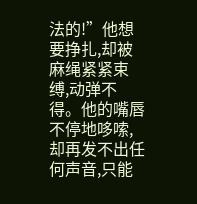法的!”他想要挣扎,却被麻绳紧紧束缚,动弹不得。他的嘴唇不停地哆嗦,却再发不出任何声音,只能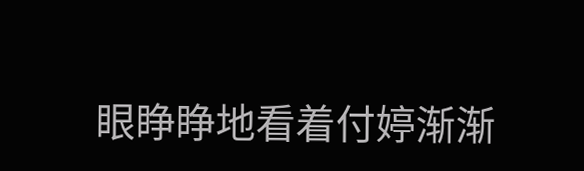眼睁睁地看着付婷渐渐